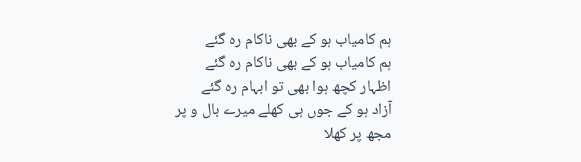ہم کامیاب ہو کے بھی ناکام رہ گئے
ہم کامیاب ہو کے بھی ناکام رہ گئے
اظہار کچھ ہوا بھی تو ابہام رہ گئے
آزاد ہو کے جوں ہی کھلے میرے بال و پر
مجھ پر کھلا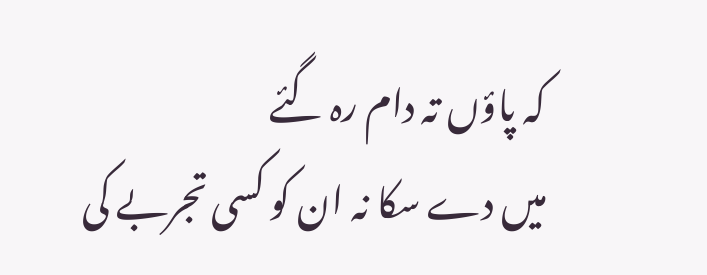کہ پاؤں تہ دام رہ گئے
میں دے سکا نہ ان کو کسی تجربے کی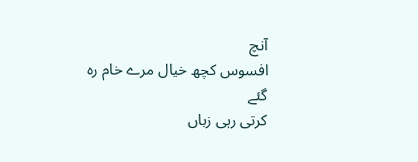آنچ
افسوس کچھ خیال مرے خام رہ گئے
کرتی رہی زباں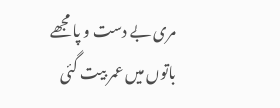مری بے دست و پا مجھے
باتوں میں عمر بیت گئی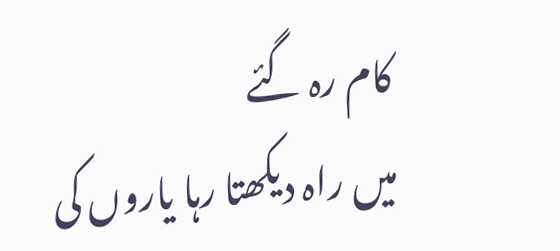کام رہ گئے
میں راہ دیکھتا رہا یاروں کی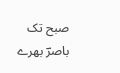صبح تک
باصرؔ بھرے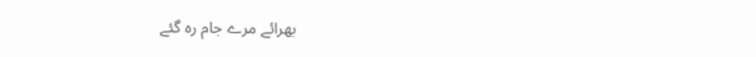بھرائے مرے جام رہ گئے